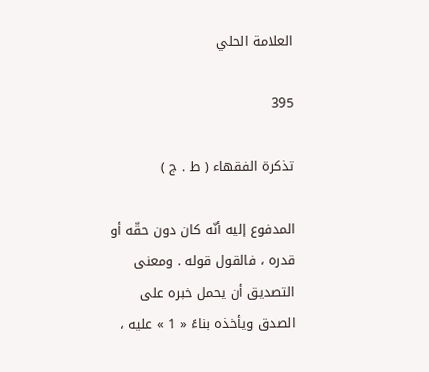العلامة الحلي

395

تذكرة الفقهاء ( ط . ج )

المدفوع إليه أنّه كان دون حقّه أو قدره ، فالقول قوله . ومعنى التصديق أن يحمل خبره على الصدق ويأخذه بناءً « 1 » عليه ،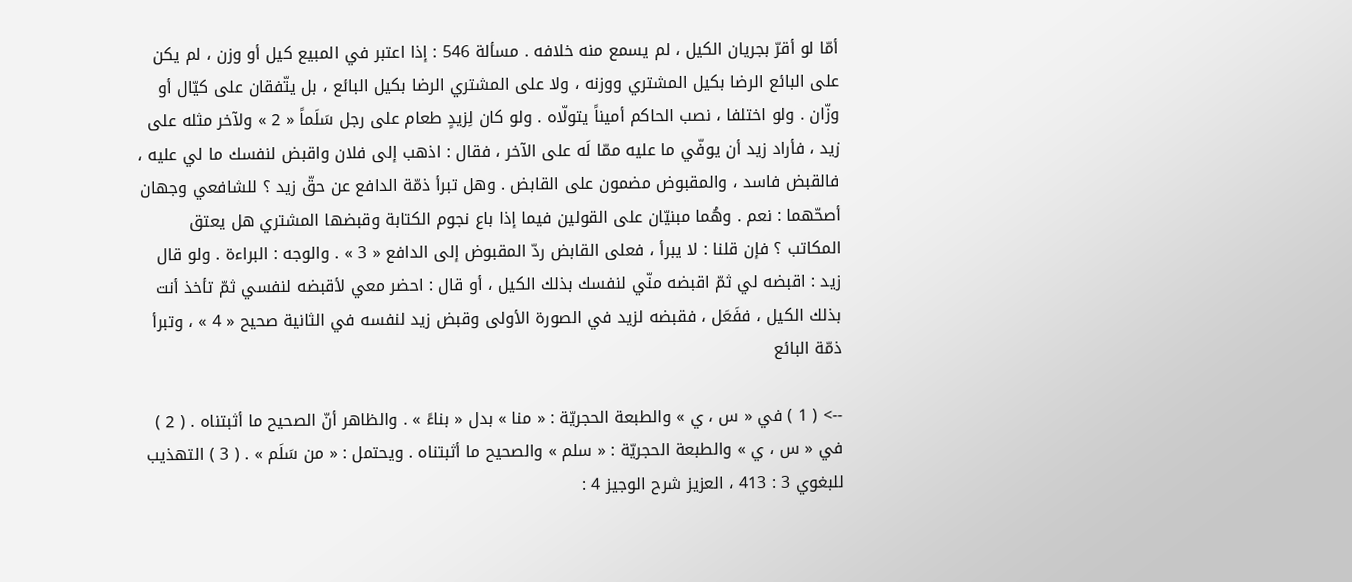أمّا لو أقرّ بجريان الكيل ، لم يسمع منه خلافه . مسألة 546 : إذا اعتبر في المبيع كيل أو وزن ، لم يكن على البائع الرضا بكيل المشتري ووزنه ، ولا على المشتري الرضا بكيل البائع ، بل يتّفقان على كيّال أو وزّان . ولو اختلفا ، نصب الحاكم أميناً يتولّاه . ولو كان لِزيدٍ طعام على رجل سَلَماً « 2 » ولآخر مثله على زيد ، فأراد زيد أن يوفّي ما عليه ممّا لَه على الآخر ، فقال : اذهب إلى فلان واقبض لنفسك ما لي عليه ، فالقبض فاسد ، والمقبوض مضمون على القابض . وهل تبرأ ذمّة الدافع عن حقّ زيد ؟ للشافعي وجهان أصحّهما : نعم . وهُما مبنيّان على القولين فيما إذا باع نجوم الكتابة وقبضها المشتري هل يعتق المكاتب ؟ فإن قلنا : لا يبرأ ، فعلى القابض ردّ المقبوض إلى الدافع « 3 » . والوجه : البراءة . ولو قال زيد : اقبضه لي ثمّ اقبضه منّي لنفسك بذلك الكيل ، أو قال : احضر معي لأقبضه لنفسي ثمّ تأخذ أنت بذلك الكيل ، ففَعَل ، فقبضه لزيد في الصورة الأولى وقبض زيد لنفسه في الثانية صحيح « 4 » ، وتبرأ ذمّة البائع

--> ( 1 ) في « س ، ي » والطبعة الحجريّة : « منا » بدل « بناءً » . والظاهر أنّ الصحيح ما أثبتناه . ( 2 ) في « س ، ي » والطبعة الحجريّة : « سلم » والصحيح ما أثبتناه . ويحتمل : « من سَلَم » . ( 3 ) التهذيب للبغوي 3 : 413 ، العزيز شرح الوجيز 4 :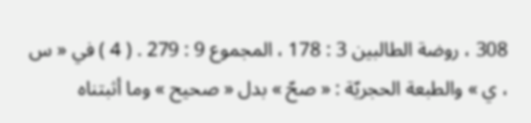308 ، روضة الطالبين 3 : 178 ، المجموع 9 : 279 . ( 4 ) في « س ، ي » والطبعة الحجريّة : « صحّ » بدل « صحيح » وما أثبتناه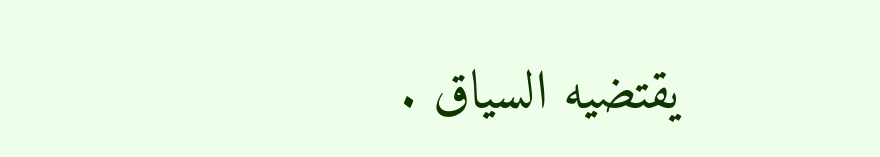يقتضيه السياق .